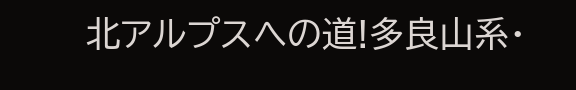北アルプスへの道!多良山系・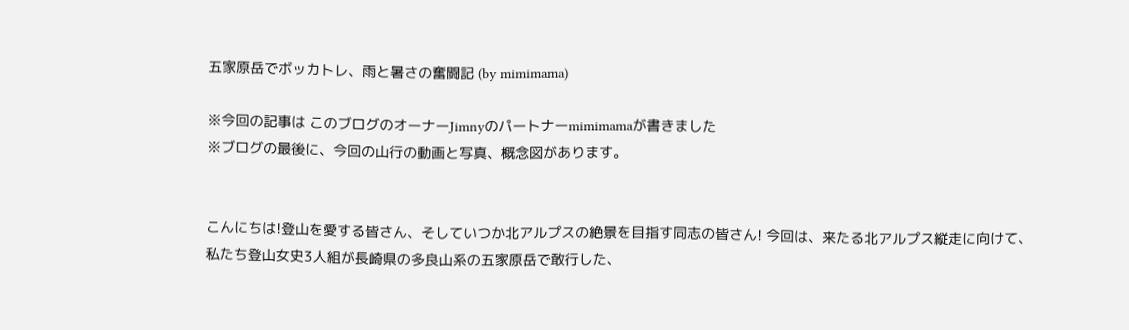五家原岳でボッカトレ、雨と暑さの奮闘記 (by mimimama)

※今回の記事は このブログのオーナーJimnyのパートナーmimimamaが書きました
※ブログの最後に、今回の山行の動画と写真、概念図があります。


こんにちは!登山を愛する皆さん、そしていつか北アルプスの絶景を目指す同志の皆さん! 今回は、来たる北アルプス縦走に向けて、私たち登山女史3人組が長崎県の多良山系の五家原岳で敢行した、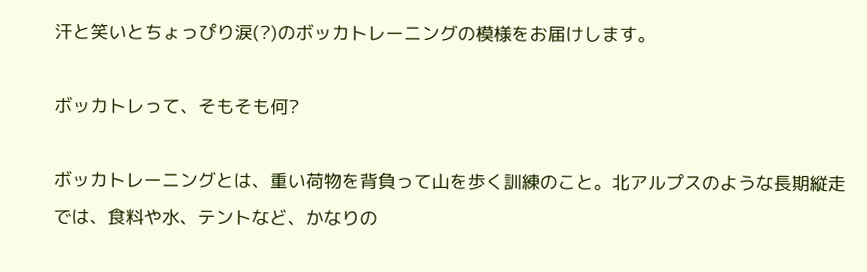汗と笑いとちょっぴり涙(?)のボッカトレーニングの模様をお届けします。

ボッカトレって、そもそも何?

ボッカトレーニングとは、重い荷物を背負って山を歩く訓練のこと。北アルプスのような長期縦走では、食料や水、テントなど、かなりの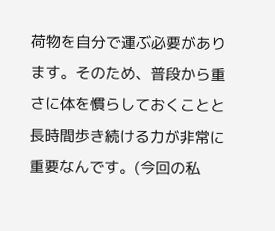荷物を自分で運ぶ必要があります。そのため、普段から重さに体を慣らしておくことと 長時間歩き続ける力が非常に重要なんです。(今回の私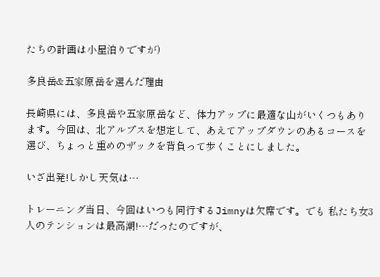たちの計画は小屋泊りですが)

多良岳&五家原岳を選んだ理由

長崎県には、多良岳や五家原岳など、体力アップに最適な山がいくつもあります。今回は、北アルプスを想定して、あえてアップダウンのあるコースを選び、ちょっと重めのザックを背負って歩くことにしました。

いざ出発!しかし天気は…

トレーニング当日、今回はいつも同行するJimnyは欠席です。でも 私たち女3人のテンションは最高潮!…だったのですが、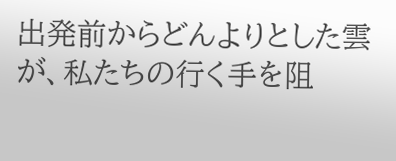出発前からどんよりとした雲が、私たちの行く手を阻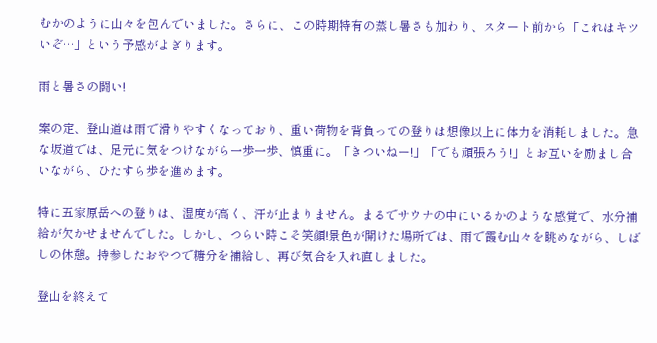むかのように山々を包んでいました。さらに、この時期特有の蒸し暑さも加わり、スタート前から「これはキツいぞ…」という予感がよぎります。

雨と暑さの闘い!

案の定、登山道は雨で滑りやすくなっており、重い荷物を背負っての登りは想像以上に体力を消耗しました。急な坂道では、足元に気をつけながら一歩一歩、慎重に。「きついねー!」「でも頑張ろう!」とお互いを励まし合いながら、ひたすら歩を進めます。

特に五家原岳への登りは、湿度が高く、汗が止まりません。まるでサウナの中にいるかのような感覚で、水分補給が欠かせませんでした。しかし、つらい時こそ笑顔!景色が開けた場所では、雨で霞む山々を眺めながら、しばしの休憩。持参したおやつで糖分を補給し、再び気合を入れ直しました。

登山を終えて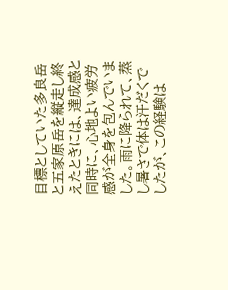目標としていた多良岳と五家原岳を縦走し終えたときには、達成感と同時に、心地よい疲労感が全身を包んでいました。雨に降られて、蒸し暑さで体は汗だくでしたが、この経験は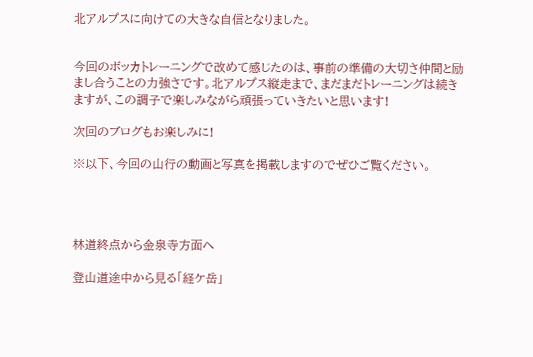北アルプスに向けての大きな自信となりました。


今回のボッカトレーニングで改めて感じたのは、事前の準備の大切さ仲間と励まし合うことの力強さです。北アルプス縦走まで、まだまだトレーニングは続きますが、この調子で楽しみながら頑張っていきたいと思います!

次回のブログもお楽しみに!

※以下、今回の山行の動画と写真を掲載しますのでぜひご覧ください。




林道終点から金泉寺方面へ

登山道途中から見る「経ケ岳」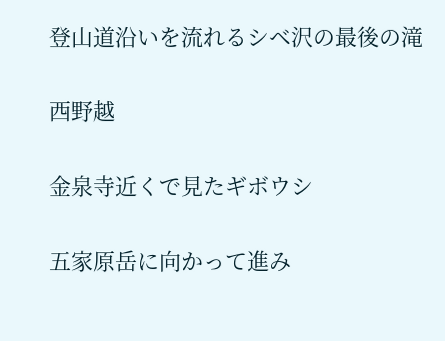登山道沿いを流れるシベ沢の最後の滝

西野越

金泉寺近くで見たギボウシ

五家原岳に向かって進み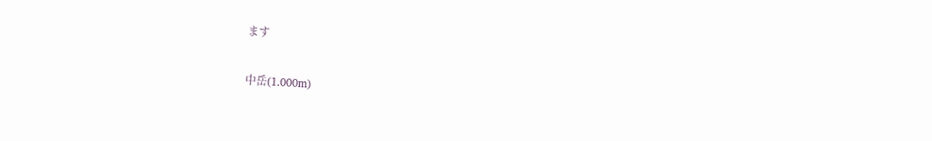ます

中岳(1.000m)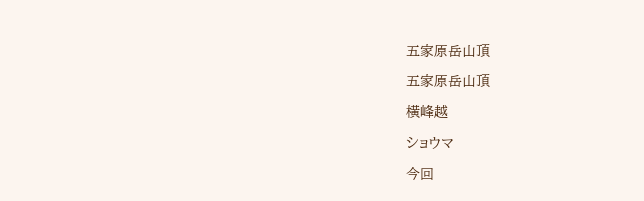五家原岳山頂

五家原岳山頂

横峰越

ショウマ

今回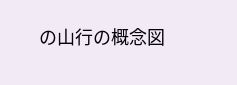の山行の概念図